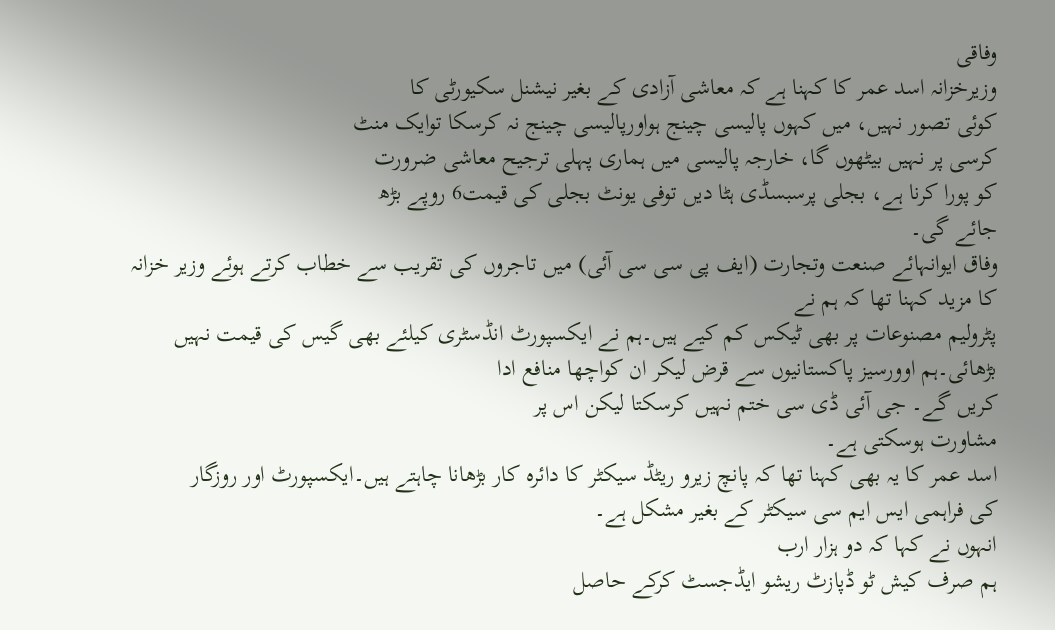وفاقی
وزیرخزانہ اسد عمر کا کہنا ہے کہ معاشی آزادی کے بغیر نیشنل سکیورٹی کا
کوئی تصور نہیں، میں کہوں پالیسی چینج ہواورپالیسی چینج نہ کرسکا توایک منٹ
کرسی پر نہیں بیٹھوں گا، خارجہ پالیسی میں ہماری پہلی ترجیح معاشی ضرورت
کو پورا کرنا ہے، بجلی پرسبسڈی ہٹا دیں توفی یونٹ بجلی کی قیمت6 روپے بڑھ
جائے گی۔
وفاق ایوانہائے صنعت وتجارت (ایف پی سی سی آئی) میں تاجروں کی تقریب سے خطاب کرتے ہوئے وزیر خزانہ کا مزید کہنا تھا کہ ہم نے
پٹرولیم مصنوعات پر بھی ٹیکس کم کیے ہیں۔ہم نے ایکسپورٹ انڈسٹری کیلئے بھی گیس کی قیمت نہیں بڑھائی۔ہم اوورسیز پاکستانیوں سے قرض لیکر ان کواچھا منافع ادا
کریں گے۔ جی آئی ڈی سی ختم نہیں کرسکتا لیکن اس پر
مشاورت ہوسکتی ہے۔
اسد عمر کا یہ بھی کہنا تھا کہ پانچ زیرو ریٹڈ سیکٹر کا دائرہ کار بڑھانا چاہتے ہیں۔ایکسپورٹ اور روزگار
کی فراہمی ایس ایم سی سیکٹر کے بغیر مشکل ہے۔
انہوں نے کہا کہ دو ہزار ارب
ہم صرف کیش ٹو ڈپازٹ ریشو ایڈجسٹ کرکے حاصل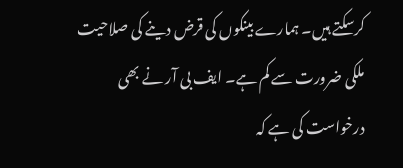کرسکتے ہیں۔ ہمارے بینکوں کی قرض دینے کی صلاحیت ملکی ضرورت سے کم ہے۔ ایف بی آر نے بھی
درخواست کی ہے کہ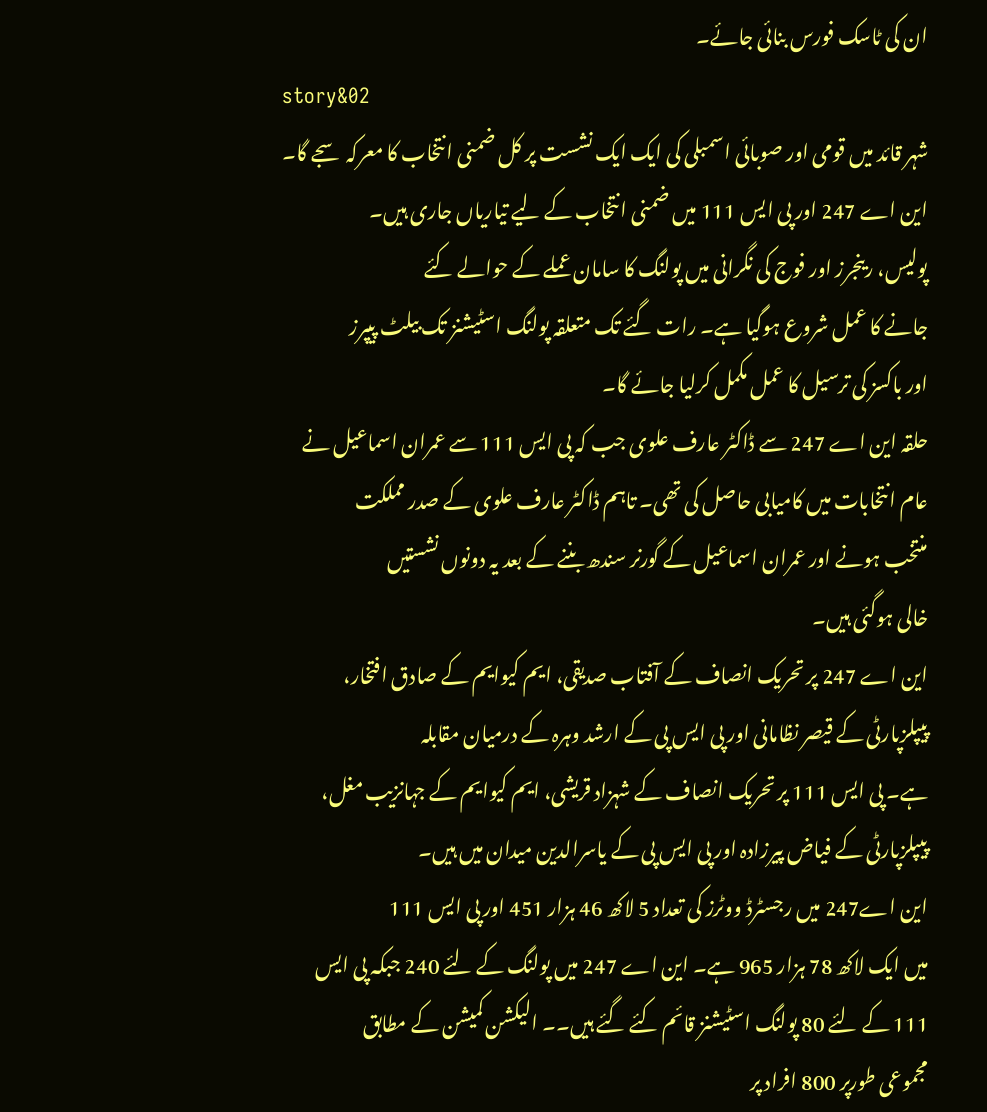ان کی ٹاسک فورس بنائی جائے۔
story&02
شہر قائد میں قومی اور صوبائی اسمبلی کی ایک ایک نشست پر کل ضمنی انتخاب کا معرکہ سجے گا۔
این اے 247 اور پی ایس 111 میں ضمنی انتخاب کے لیے تیاریاں جاری ہیں۔
پولیس، رینجرز اور فوج کی نگرانی میں پولنگ کا سامان عملے کے حوالے کئے
جانے کا عمل شروع ہوگیا ہے۔ رات گئے تک متعلقہ پولنگ اسٹیشنز تک بیلٹ پیپرز
اور باکسز کی ترسیل کا عمل مکمل کرلیا جائے گا۔
حلقہ این اے 247 سے ڈاکٹر عارف علوی جب کہ پی ایس 111 سے عمران اسماعیل نے
عام انتخابات میں کامیابی حاصل کی تھی۔ تاہم ڈاکٹر عارف علوی کے صدر مملکت
منتخب ہونے اور عمران اسماعیل کے گورنر سندھ بننے کے بعد یہ دونوں نشستیں
خالی ہوگئی ہیں۔
این اے 247 پر تحریک انصاف کے آفتاب صدیقی، ایم کیوایم کے صادق افتخار،
پیپلزپارٹی کے قیصر نظامانی اور پی ایس پی کے ارشد وہرہ کے درمیان مقابلہ
ہے۔ پی ایس 111 پر تحریک انصاف کے شہزاد قریشی، ایم کیوایم کے جہانزیب مغل،
پیپلزپارٹی کے فیاض پیرزادہ اور پی ایس پی کے یاسرالدین میدان میں ہیں۔
این اے247 میں رجسٹرڈ ووٹرز کی تعداد 5 لاکھ 46 ہزار 451 اور پی ایس 111
میں ایک لاکھ 78 ہزار 965 ہے۔ این اے 247 میں پولنگ کے لئے 240 جبکہ پی ایس
111 کے لئے 80 پولنگ اسٹیشنز قائم کئے گئے ہیں۔۔ الیکشن کمیشن کے مطابق
مجموعی طورپر 800 افراد پر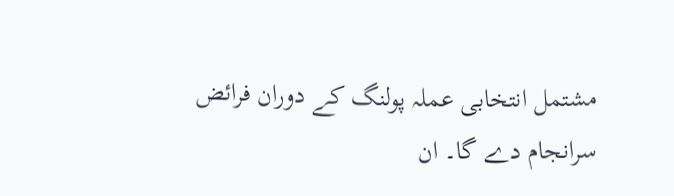مشتمل انتخابی عملہ پولنگ کے دوران فرائض
سرانجام دے گا۔ ان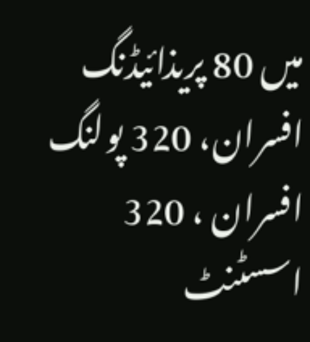میں 80 پریذائیڈنگ افسران، 320 پولنگ افسران ، 320
اسسٹنٹ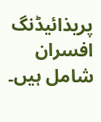پریذائیڈنگ افسران شامل ہیں۔